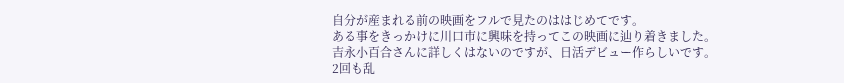自分が産まれる前の映画をフルで見たのははじめてです。
ある事をきっかけに川口市に興味を持ってこの映画に辿り着きました。
吉永小百合さんに詳しくはないのですが、日活デビュー作らしいです。
2回も乱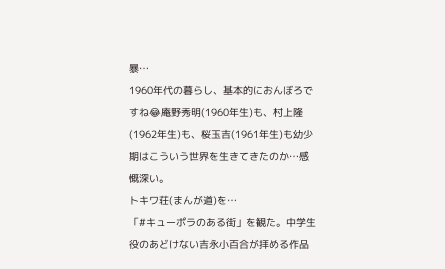暴…
1960年代の暮らし、基本的におんぼろですね😂庵野秀明(1960年生)も、村上隆(1962年生)も、桜玉吉(1961年生)も幼少期はこういう世界を生きてきたのか…感慨深い。
トキワ荘(まんが道)を…
「#キューポラのある街」を観た。中学生役のあどけない吉永小百合が拝める作品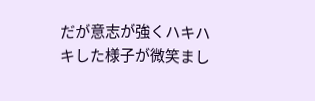だが意志が強くハキハキした様子が微笑まし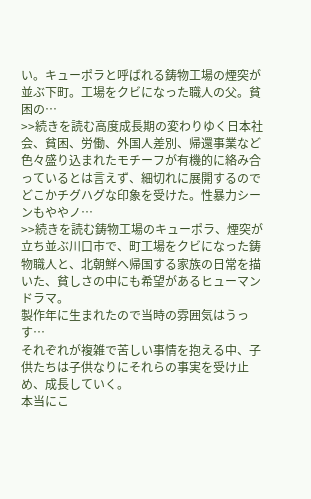い。キューポラと呼ばれる鋳物工場の煙突が並ぶ下町。工場をクビになった職人の父。貧困の…
>>続きを読む高度成長期の変わりゆく日本社会、貧困、労働、外国人差別、帰還事業など色々盛り込まれたモチーフが有機的に絡み合っているとは言えず、細切れに展開するのでどこかチグハグな印象を受けた。性暴力シーンもややノ…
>>続きを読む鋳物工場のキューポラ、煙突が立ち並ぶ川口市で、町工場をクビになった鋳物職人と、北朝鮮へ帰国する家族の日常を描いた、貧しさの中にも希望があるヒューマンドラマ。
製作年に生まれたので当時の雰囲気はうっす…
それぞれが複雑で苦しい事情を抱える中、子供たちは子供なりにそれらの事実を受け止め、成長していく。
本当にこ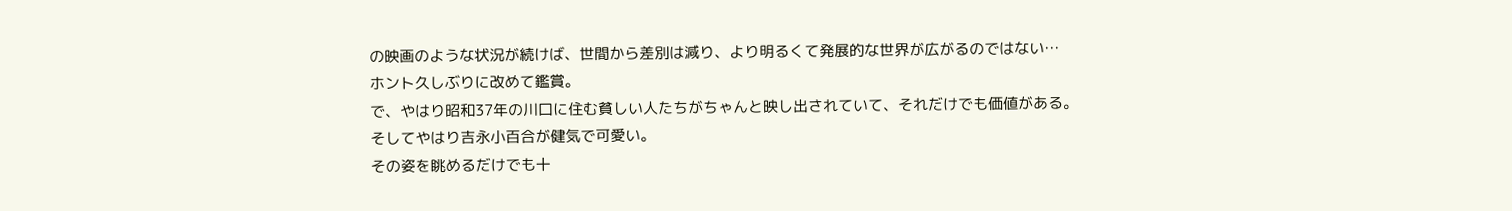の映画のような状況が続けば、世間から差別は減り、より明るくて発展的な世界が広がるのではない…
ホント久しぶりに改めて鑑賞。
で、やはり昭和37年の川口に住む貧しい人たちがちゃんと映し出されていて、それだけでも価値がある。
そしてやはり吉永小百合が健気で可愛い。
その姿を眺めるだけでも十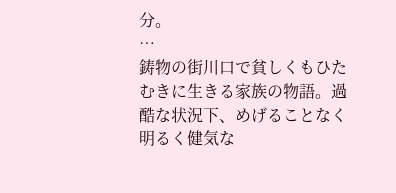分。
…
鋳物の街川口で貧しくもひたむきに生きる家族の物語。過酷な状況下、めげることなく明るく健気な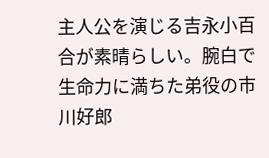主人公を演じる吉永小百合が素晴らしい。腕白で生命力に満ちた弟役の市川好郎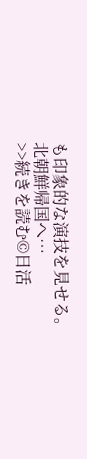も印象的な演技を見せる。北朝鮮帰国へ…
>>続きを読む©日活